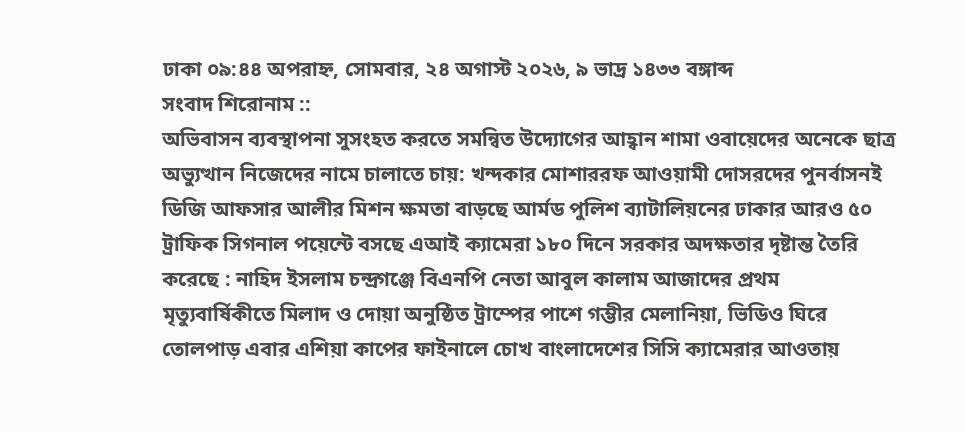ঢাকা ০৯:৪৪ অপরাহ্ন, সোমবার, ২৪ অগাস্ট ২০২৬, ৯ ভাদ্র ১৪৩৩ বঙ্গাব্দ
সংবাদ শিরোনাম ::
অভিবাসন ব্যবস্থাপনা সুসংহত করতে সমন্বিত উদ্যোগের আহ্বান শামা ওবায়েদের অনেকে ছাত্র অভ্যুত্থান নিজেদের নামে চালাতে চায়: খন্দকার মোশাররফ আওয়ামী দোসরদের পুনর্বাসনই ডিজি আফসার আলীর মিশন ক্ষমতা বাড়ছে আর্মড পুলিশ ব্যাটালিয়নের ঢাকার আরও ৫০ ট্রাফিক সিগনাল পয়েন্টে বসছে এআই ক্যামেরা ১৮০ দিনে সরকার অদক্ষতার দৃষ্টান্ত তৈরি করেছে : নাহিদ ইসলাম চন্দ্রগঞ্জে বিএনপি নেতা আবুল কালাম আজাদের প্রথম মৃত্যুবার্ষিকীতে মিলাদ ও দোয়া অনুষ্ঠিত ট্রাম্পের পাশে গম্ভীর মেলানিয়া, ভিডিও ঘিরে তোলপাড় এবার এশিয়া কাপের ফাইনালে চোখ বাংলাদেশের সিসি ক্যামেরার আওতায়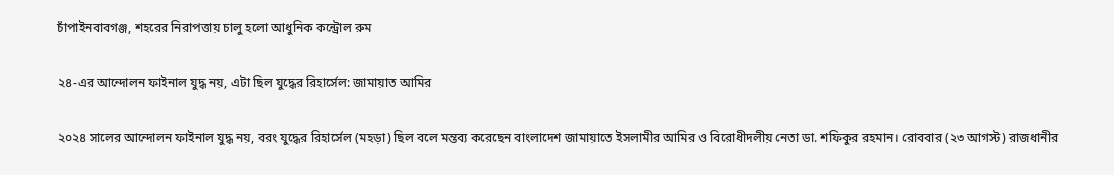চাঁপাইনবাবগঞ্জ, শহরের নিরাপত্তায় চালু হলো আধুনিক কন্ট্রোল রুম

২৪-এর আন্দোলন ফাইনাল যুদ্ধ নয়, এটা ছিল যুদ্ধের রিহার্সেল: জামায়াত আমির

২০২৪ সালের আন্দোলন ফাইনাল যুদ্ধ নয়, বরং যুদ্ধের রিহার্সেল (মহড়া) ছিল বলে মন্তব্য করেছেন বাংলাদেশ জামায়াতে ইসলামীর আমির ও বিরোধীদলীয় নেতা ডা. শফিকুর রহমান। রোববার (২৩ আগস্ট) রাজধানীর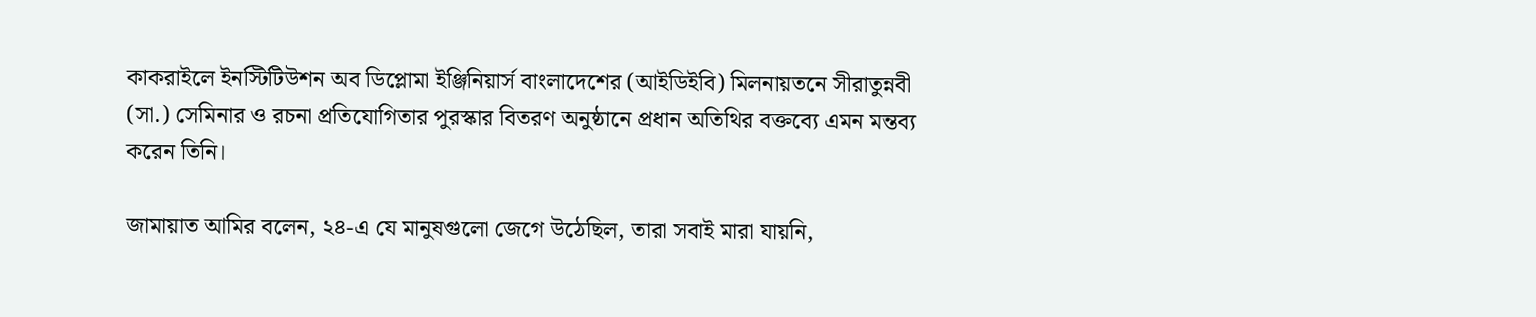কাকরাইলে ইনস্টিটিউশন অব ডিপ্লোমা ইঞ্জিনিয়ার্স বাংলাদেশের (আইডিইবি) মিলনায়তনে সীরাতুন্নবী (সা.) সেমিনার ও রচনা প্রতিযোগিতার পুরস্কার বিতরণ অনুষ্ঠানে প্রধান অতিথির বক্তব্যে এমন মন্তব্য করেন তিনি।

জামায়াত আমির বলেন, ২৪-এ যে মানুষগুলো জেগে উঠেছিল, তারা সবাই মারা যায়নি,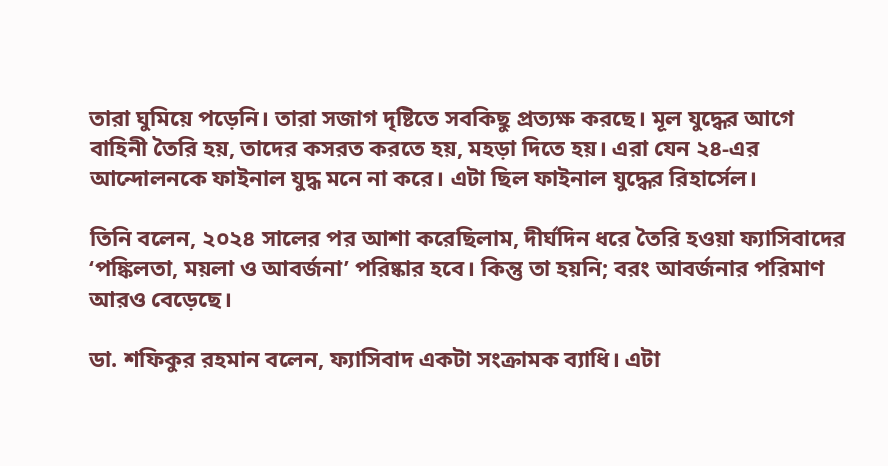তারা ঘুমিয়ে পড়েনি। তারা সজাগ দৃষ্টিতে সবকিছু প্রত্যক্ষ করছে। মূল যুদ্ধের আগে বাহিনী তৈরি হয়, তাদের কসরত করতে হয়, মহড়া দিতে হয়। এরা যেন ২৪-এর আন্দোলনকে ফাইনাল যুদ্ধ মনে না করে। এটা ছিল ফাইনাল যুদ্ধের রিহার্সেল।

তিনি বলেন, ২০২৪ সালের পর আশা করেছিলাম, দীর্ঘদিন ধরে তৈরি হওয়া ফ্যাসিবাদের ‘পঙ্কিলতা, ময়লা ও আবর্জনা’ পরিষ্কার হবে। কিন্তু তা হয়নি; বরং আবর্জনার পরিমাণ আরও বেড়েছে।

ডা. শফিকুর রহমান বলেন, ফ্যাসিবাদ একটা সংক্রামক ব্যাধি। এটা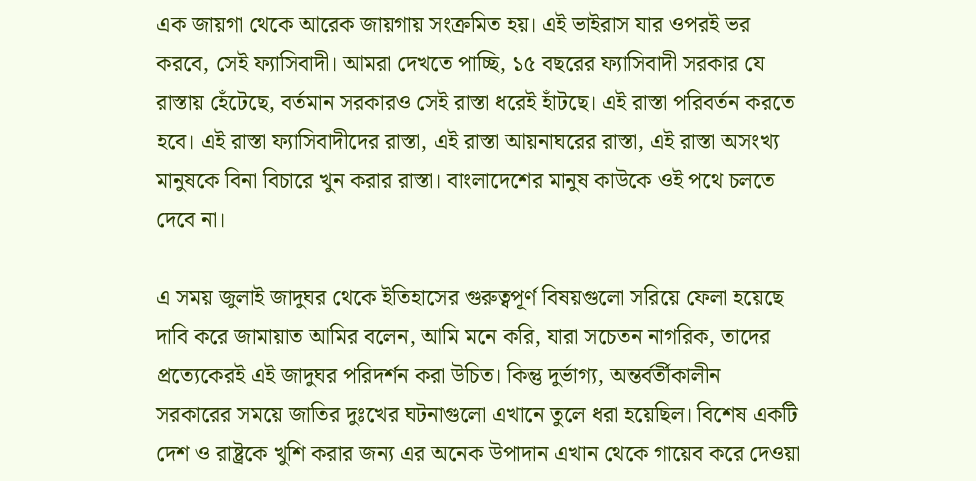এক জায়গা থেকে আরেক জায়গায় সংক্রমিত হয়। এই ভাইরাস যার ওপরই ভর করবে, সেই ফ্যাসিবাদী। আমরা দেখতে পাচ্ছি, ১৫ বছরের ফ্যাসিবাদী সরকার যে রাস্তায় হেঁটেছে, বর্তমান সরকারও সেই রাস্তা ধরেই হাঁটছে। এই রাস্তা পরিবর্তন করতে হবে। এই রাস্তা ফ্যাসিবাদীদের রাস্তা, এই রাস্তা আয়নাঘরের রাস্তা, এই রাস্তা অসংখ্য মানুষকে বিনা বিচারে খুন করার রাস্তা। বাংলাদেশের মানুষ কাউকে ওই পথে চলতে দেবে না।

এ সময় জুলাই জাদুঘর থেকে ইতিহাসের গুরুত্বপূর্ণ বিষয়গুলো সরিয়ে ফেলা হয়েছে দাবি করে জামায়াত আমির বলেন, আমি মনে করি, যারা সচেতন নাগরিক, তাদের প্রত্যেকেরই এই জাদুঘর পরিদর্শন করা উচিত। কিন্তু দুর্ভাগ্য, অন্তর্বর্তীকালীন সরকারের সময়ে জাতির দুঃখের ঘটনাগুলো এখানে তুলে ধরা হয়েছিল। বিশেষ একটি দেশ ও রাষ্ট্রকে খুশি করার জন্য এর অনেক উপাদান এখান থেকে গায়েব করে দেওয়া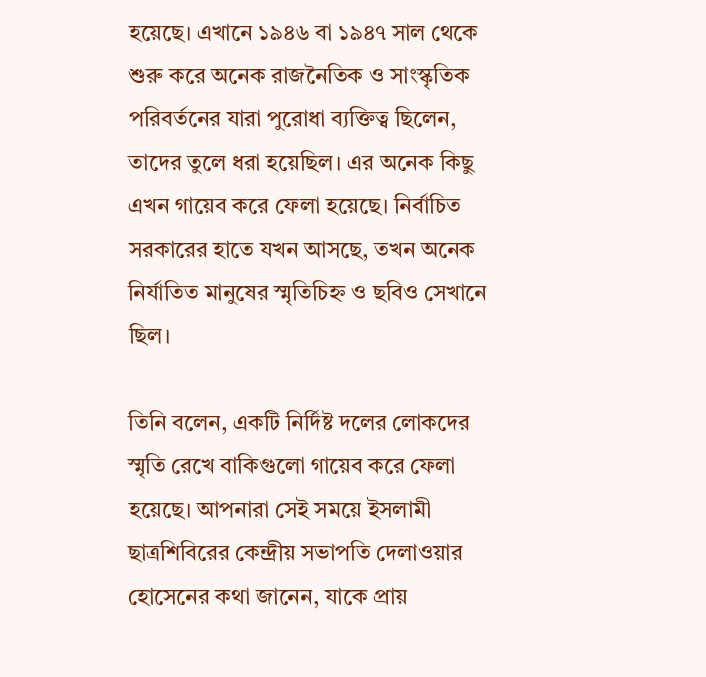হয়েছে। এখানে ১৯৪৬ বা ১৯৪৭ সাল থেকে শুরু করে অনেক রাজনৈতিক ও সাংস্কৃতিক পরিবর্তনের যারা পুরোধা ব্যক্তিত্ব ছিলেন, তাদের তুলে ধরা হয়েছিল। এর অনেক কিছু এখন গায়েব করে ফেলা হয়েছে। নির্বাচিত সরকারের হাতে যখন আসছে, তখন অনেক নির্যাতিত মানুষের স্মৃতিচিহ্ন ও ছবিও সেখানে ছিল।

তিনি বলেন, একটি নির্দিষ্ট দলের লোকদের স্মৃতি রেখে বাকিগুলো গায়েব করে ফেলা হয়েছে। আপনারা সেই সময়ে ইসলামী ছাত্রশিবিরের কেন্দ্রীয় সভাপতি দেলাওয়ার হোসেনের কথা জানেন, যাকে প্রায়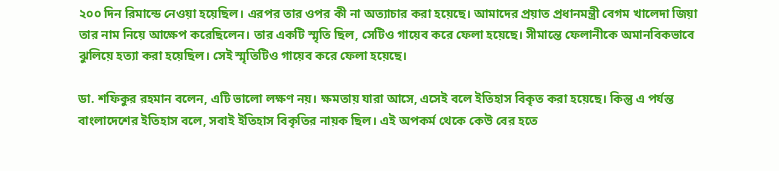২০০ দিন রিমান্ডে নেওয়া হয়েছিল। এরপর তার ওপর কী না অত্যাচার করা হয়েছে। আমাদের প্রয়াত প্রধানমন্ত্রী বেগম খালেদা জিয়া তার নাম নিয়ে আক্ষেপ করেছিলেন। তার একটি স্মৃতি ছিল, সেটিও গায়েব করে ফেলা হয়েছে। সীমান্তে ফেলানীকে অমানবিকভাবে ঝুলিয়ে হত্যা করা হয়েছিল। সেই স্মৃতিটিও গায়েব করে ফেলা হয়েছে।

ডা. শফিকুর রহমান বলেন, এটি ভালো লক্ষণ নয়। ক্ষমতায় যারা আসে, এসেই বলে ইতিহাস বিকৃত করা হয়েছে। কিন্তু এ পর্যন্ত বাংলাদেশের ইতিহাস বলে, সবাই ইতিহাস বিকৃতির নায়ক ছিল। এই অপকর্ম থেকে কেউ বের হতে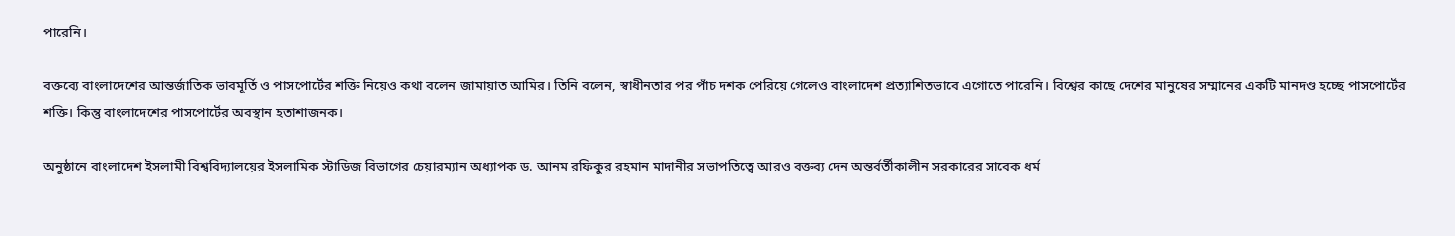পারেনি।

বক্তব্যে বাংলাদেশের আন্তর্জাতিক ভাবমূর্তি ও পাসপোর্টের শক্তি নিয়েও কথা বলেন জামায়াত আমির। তিনি বলেন, স্বাধীনতার পর পাঁচ দশক পেরিয়ে গেলেও বাংলাদেশ প্রত্যাশিতভাবে এগোতে পারেনি। বিশ্বের কাছে দেশের মানুষের সম্মানের একটি মানদণ্ড হচ্ছে পাসপোর্টের শক্তি। কিন্তু বাংলাদেশের পাসপোর্টের অবস্থান হতাশাজনক।

অনুষ্ঠানে বাংলাদেশ ইসলামী বিশ্ববিদ্যালয়ের ইসলামিক স্টাডিজ বিভাগের চেয়ারম্যান অধ্যাপক ড. আনম রফিকুর রহমান মাদানীর সভাপতিত্বে আরও বক্তব্য দেন অন্তর্বর্তীকালীন সরকারের সাবেক ধর্ম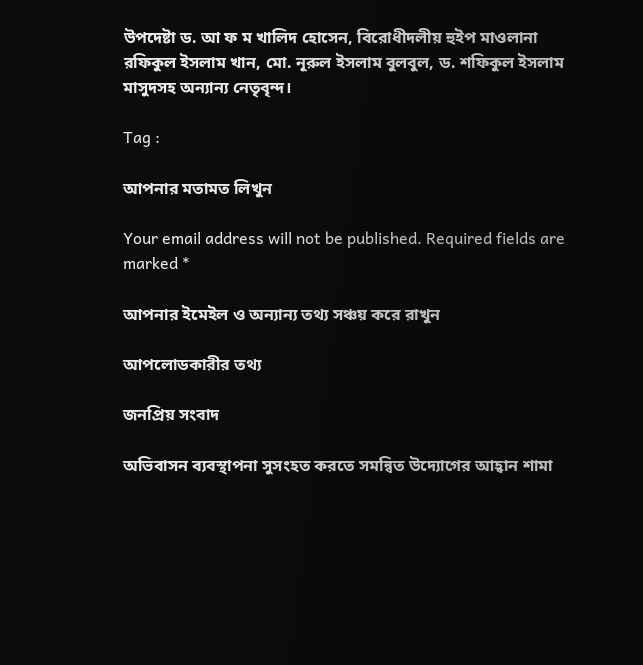উপদেষ্টা ড. আ ফ ম খালিদ হোসেন, বিরোধীদলীয় হুইপ মাওলানা রফিকুল ইসলাম খান, মো. নূরুল ইসলাম বুলবুল, ড. শফিকুল ইসলাম মাসুদসহ অন্যান্য নেতৃবৃন্দ।

Tag :

আপনার মতামত লিখুন

Your email address will not be published. Required fields are marked *

আপনার ইমেইল ও অন্যান্য তথ্য সঞ্চয় করে রাখুন

আপলোডকারীর তথ্য

জনপ্রিয় সংবাদ

অভিবাসন ব্যবস্থাপনা সুসংহত করতে সমন্বিত উদ্যোগের আহ্বান শামা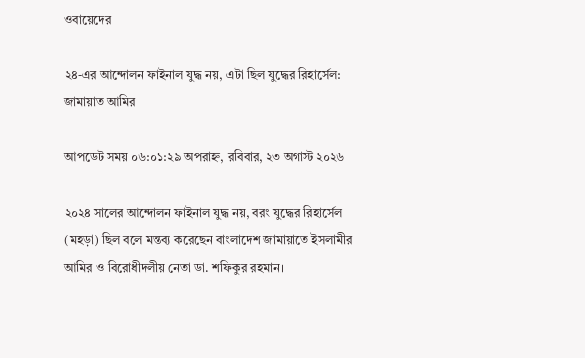ওবায়েদের

২৪-এর আন্দোলন ফাইনাল যুদ্ধ নয়, এটা ছিল যুদ্ধের রিহার্সেল: জামায়াত আমির

আপডেট সময় ০৬:০১:২৯ অপরাহ্ন, রবিবার, ২৩ অগাস্ট ২০২৬

২০২৪ সালের আন্দোলন ফাইনাল যুদ্ধ নয়, বরং যুদ্ধের রিহার্সেল (মহড়া) ছিল বলে মন্তব্য করেছেন বাংলাদেশ জামায়াতে ইসলামীর আমির ও বিরোধীদলীয় নেতা ডা. শফিকুর রহমান।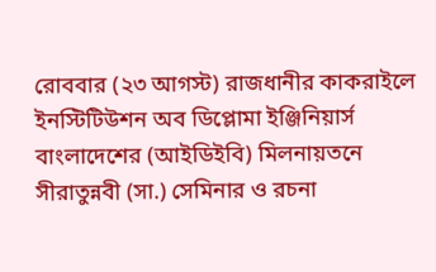রোববার (২৩ আগস্ট) রাজধানীর কাকরাইলে ইনস্টিটিউশন অব ডিপ্লোমা ইঞ্জিনিয়ার্স বাংলাদেশের (আইডিইবি) মিলনায়তনে সীরাতুন্নবী (সা.) সেমিনার ও রচনা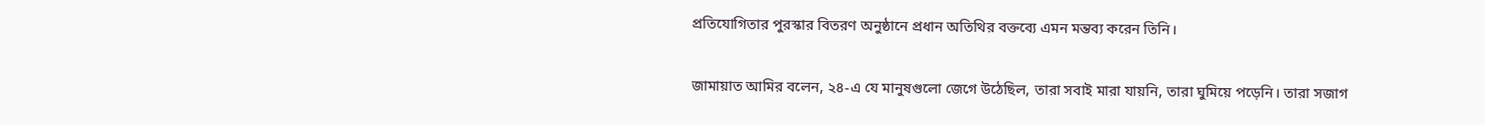প্রতিযোগিতার পুরস্কার বিতরণ অনুষ্ঠানে প্রধান অতিথির বক্তব্যে এমন মন্তব্য করেন তিনি।

জামায়াত আমির বলেন, ২৪-এ যে মানুষগুলো জেগে উঠেছিল, তারা সবাই মারা যায়নি, তারা ঘুমিয়ে পড়েনি। তারা সজাগ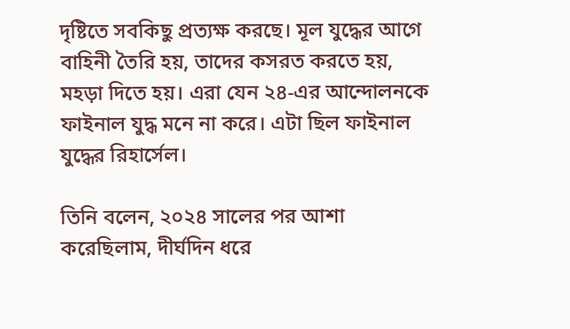দৃষ্টিতে সবকিছু প্রত্যক্ষ করছে। মূল যুদ্ধের আগে বাহিনী তৈরি হয়, তাদের কসরত করতে হয়, মহড়া দিতে হয়। এরা যেন ২৪-এর আন্দোলনকে ফাইনাল যুদ্ধ মনে না করে। এটা ছিল ফাইনাল যুদ্ধের রিহার্সেল।

তিনি বলেন, ২০২৪ সালের পর আশা করেছিলাম, দীর্ঘদিন ধরে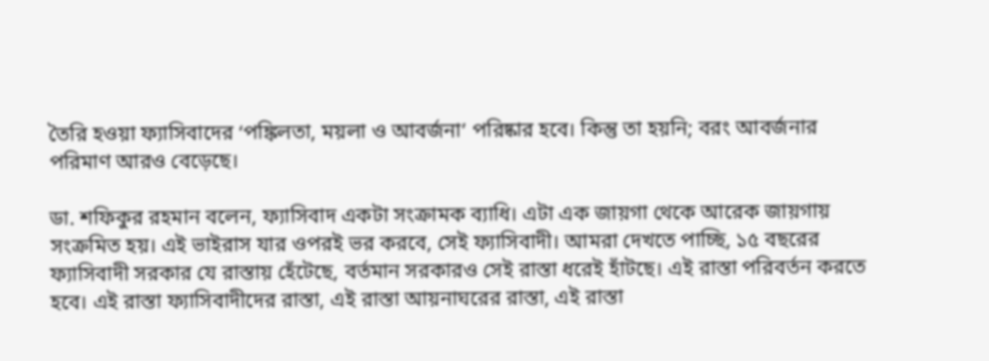তৈরি হওয়া ফ্যাসিবাদের ‘পঙ্কিলতা, ময়লা ও আবর্জনা’ পরিষ্কার হবে। কিন্তু তা হয়নি; বরং আবর্জনার পরিমাণ আরও বেড়েছে।

ডা. শফিকুর রহমান বলেন, ফ্যাসিবাদ একটা সংক্রামক ব্যাধি। এটা এক জায়গা থেকে আরেক জায়গায় সংক্রমিত হয়। এই ভাইরাস যার ওপরই ভর করবে, সেই ফ্যাসিবাদী। আমরা দেখতে পাচ্ছি, ১৫ বছরের ফ্যাসিবাদী সরকার যে রাস্তায় হেঁটেছে, বর্তমান সরকারও সেই রাস্তা ধরেই হাঁটছে। এই রাস্তা পরিবর্তন করতে হবে। এই রাস্তা ফ্যাসিবাদীদের রাস্তা, এই রাস্তা আয়নাঘরের রাস্তা, এই রাস্তা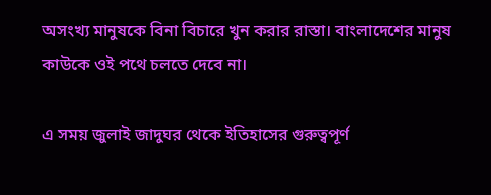অসংখ্য মানুষকে বিনা বিচারে খুন করার রাস্তা। বাংলাদেশের মানুষ কাউকে ওই পথে চলতে দেবে না।

এ সময় জুলাই জাদুঘর থেকে ইতিহাসের গুরুত্বপূর্ণ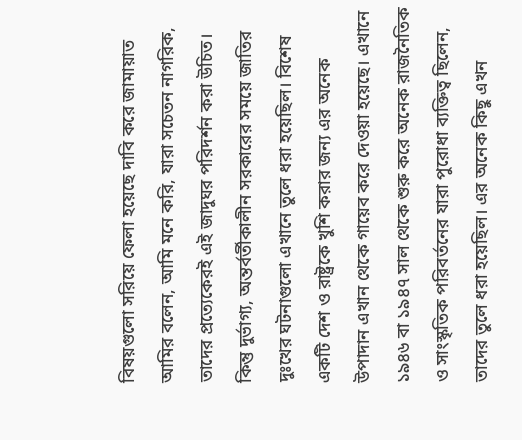বিষয়গুলো সরিয়ে ফেলা হয়েছে দাবি করে জামায়াত আমির বলেন, আমি মনে করি, যারা সচেতন নাগরিক, তাদের প্রত্যেকেরই এই জাদুঘর পরিদর্শন করা উচিত। কিন্তু দুর্ভাগ্য, অন্তর্বর্তীকালীন সরকারের সময়ে জাতির দুঃখের ঘটনাগুলো এখানে তুলে ধরা হয়েছিল। বিশেষ একটি দেশ ও রাষ্ট্রকে খুশি করার জন্য এর অনেক উপাদান এখান থেকে গায়েব করে দেওয়া হয়েছে। এখানে ১৯৪৬ বা ১৯৪৭ সাল থেকে শুরু করে অনেক রাজনৈতিক ও সাংস্কৃতিক পরিবর্তনের যারা পুরোধা ব্যক্তিত্ব ছিলেন, তাদের তুলে ধরা হয়েছিল। এর অনেক কিছু এখন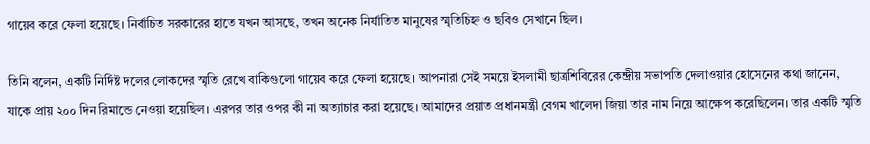গায়েব করে ফেলা হয়েছে। নির্বাচিত সরকারের হাতে যখন আসছে, তখন অনেক নির্যাতিত মানুষের স্মৃতিচিহ্ন ও ছবিও সেখানে ছিল।

তিনি বলেন, একটি নির্দিষ্ট দলের লোকদের স্মৃতি রেখে বাকিগুলো গায়েব করে ফেলা হয়েছে। আপনারা সেই সময়ে ইসলামী ছাত্রশিবিরের কেন্দ্রীয় সভাপতি দেলাওয়ার হোসেনের কথা জানেন, যাকে প্রায় ২০০ দিন রিমান্ডে নেওয়া হয়েছিল। এরপর তার ওপর কী না অত্যাচার করা হয়েছে। আমাদের প্রয়াত প্রধানমন্ত্রী বেগম খালেদা জিয়া তার নাম নিয়ে আক্ষেপ করেছিলেন। তার একটি স্মৃতি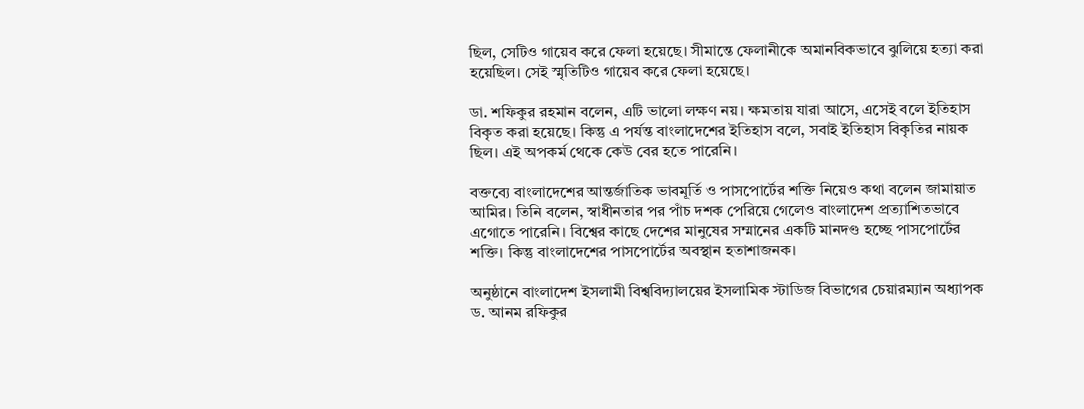ছিল, সেটিও গায়েব করে ফেলা হয়েছে। সীমান্তে ফেলানীকে অমানবিকভাবে ঝুলিয়ে হত্যা করা হয়েছিল। সেই স্মৃতিটিও গায়েব করে ফেলা হয়েছে।

ডা. শফিকুর রহমান বলেন, এটি ভালো লক্ষণ নয়। ক্ষমতায় যারা আসে, এসেই বলে ইতিহাস বিকৃত করা হয়েছে। কিন্তু এ পর্যন্ত বাংলাদেশের ইতিহাস বলে, সবাই ইতিহাস বিকৃতির নায়ক ছিল। এই অপকর্ম থেকে কেউ বের হতে পারেনি।

বক্তব্যে বাংলাদেশের আন্তর্জাতিক ভাবমূর্তি ও পাসপোর্টের শক্তি নিয়েও কথা বলেন জামায়াত আমির। তিনি বলেন, স্বাধীনতার পর পাঁচ দশক পেরিয়ে গেলেও বাংলাদেশ প্রত্যাশিতভাবে এগোতে পারেনি। বিশ্বের কাছে দেশের মানুষের সম্মানের একটি মানদণ্ড হচ্ছে পাসপোর্টের শক্তি। কিন্তু বাংলাদেশের পাসপোর্টের অবস্থান হতাশাজনক।

অনুষ্ঠানে বাংলাদেশ ইসলামী বিশ্ববিদ্যালয়ের ইসলামিক স্টাডিজ বিভাগের চেয়ারম্যান অধ্যাপক ড. আনম রফিকুর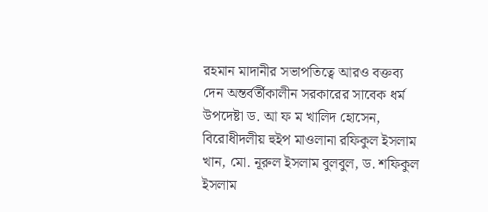রহমান মাদানীর সভাপতিত্বে আরও বক্তব্য দেন অন্তর্বর্তীকালীন সরকারের সাবেক ধর্ম উপদেষ্টা ড. আ ফ ম খালিদ হোসেন, বিরোধীদলীয় হুইপ মাওলানা রফিকুল ইসলাম খান, মো. নূরুল ইসলাম বুলবুল, ড. শফিকুল ইসলাম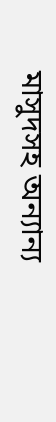মাসুদসহ অন্যান্য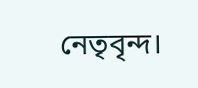নেতৃবৃন্দ।